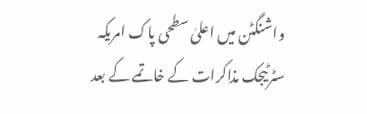واشنگٹن میں اعلیٰ سطحی پاک امریکہ سٹرٹیجک مذاکرات کے خاتمے کے بعد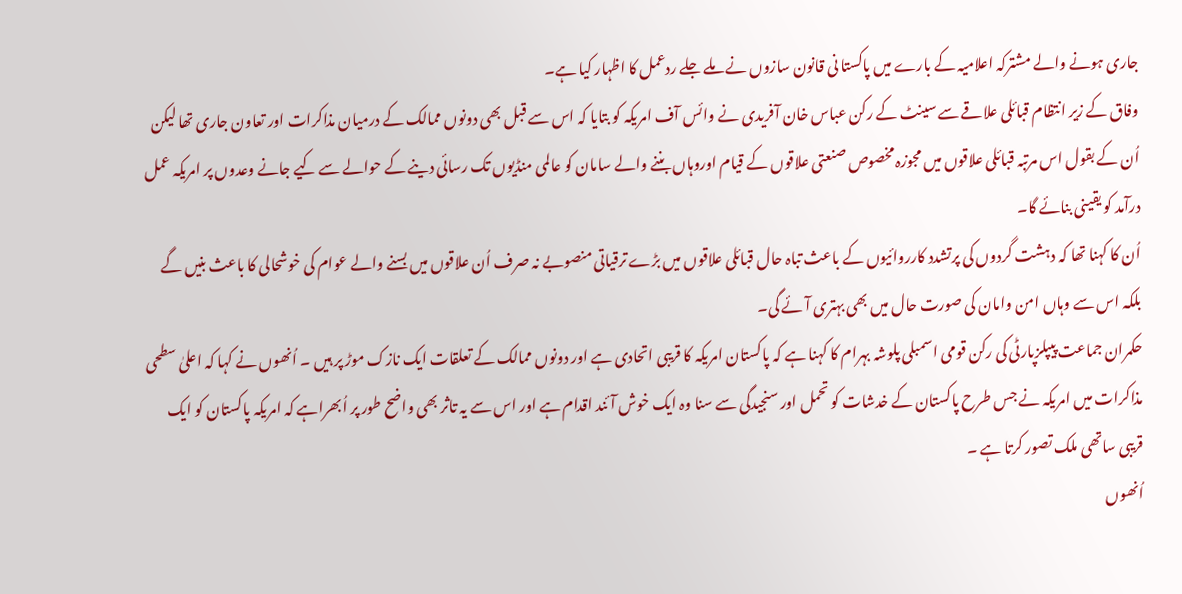جاری ہونے والے مشترکہ اعلامیہ کے بارے میں پاکستا نی قانون سازوں نے ملے جلے ردعمل کا اظہار کیا ہے۔
وفاق کے زیر انتظام قبائلی علاقے سے سینٹ کے رکن عباس خان آفریدی نے وائس آف امریکہ کو بتایا کہ اس سے قبل بھی دونوں ممالک کے درمیان مذاکرات اور تعاون جاری تھا لیکن اُن کے بقول اس مرتبہ قبائلی علاقوں میں مجوزہ مخصوص صنعتی علاقوں کے قیام اوروہاں بننے والے سامان کو عالمی منڈیوں تک رسائی دینے کے حوالے سے کیے جانے وعدوں پر امریکہ عمل درآمد کو یقینی بنائے گا۔
اُن کا کہنا تھا کہ دہشت گردوں کی پرتشدد کارروائیوں کے باعث تباہ حال قبائلی علاقوں میں بڑے ترقیاتی منصوبے نہ صرف اُن علاقوں میں بسنے والے عوام کی خوشحالی کا باعث بنیں گے بلکہ اس سے وہاں امن وامان کی صورت حال میں بھی بہتری آئے گی۔
حکمران جماعت پیپلزپارٹی کی رکن قومی اسمبلی پلوشہ بہرام کا کہنا ہے کہ پاکستان امریکہ کا قریبی اتحادی ہے اور دونوں ممالک کے تعلقات ایک نازک موڑ پر ہیں ۔ اُنھوں نے کہا کہ اعلیٰ سطحی مذاکرات میں امریکہ نے جس طرح پاکستان کے خدشات کو تحمل اور سنجیدگی سے سنا وہ ایک خوش آئند اقدام ہے اور اس سے یہ تاثر بھی واضح طور پر اُبھراہے کہ امریکہ پاکستان کو ایک قریبی ساتھی ملک تصور کرتا ہے ۔
اُنھوں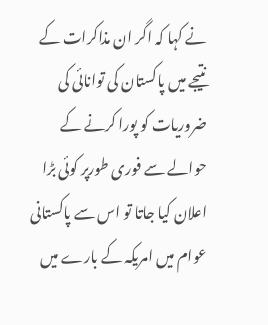نے کہا کہ اگر ان مذاکرات کے نتیجے میں پاکستان کی توانائی کی ضروریات کو پورا کرنے کے حوالے سے فوری طورپر کوئی بڑا اعلان کیا جاتا تو اس سے پاکستانی عوام میں امریکہ کے بارے میں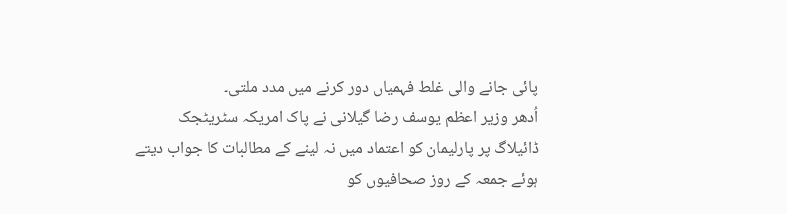پائی جانے والی غلط فہمیاں دور کرنے میں مدد ملتی۔
اُدھر وزیر اعظم یوسف رضا گیلانی نے پاک امریکہ سٹریٹجک ڈائیلاگ پر پارلیمان کو اعتماد میں نہ لینے کے مطالبات کا جواب دیتے ہوئے جمعہ کے روز صحافیوں کو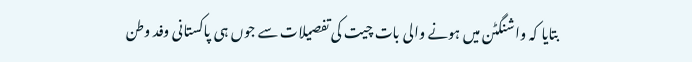بتایا کہ واشنگٹن میں ہونے والی بات چیت کی تفصیلات سے جوں ہی پاکستانی وفد وطن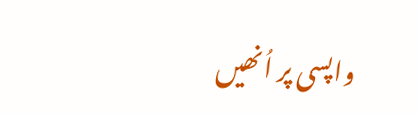واپسی پر اُنھیں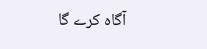آگاہ کرے گا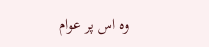وہ اس پر عوام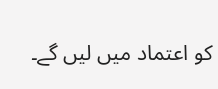کو اعتماد میں لیں گے۔